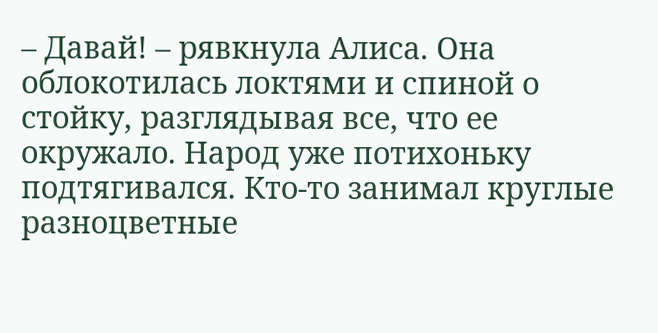– Давай! – рявкнула Алиса. Она облокотилась локтями и спиной о стойку, разглядывая все, что ее окружало. Народ уже потихоньку подтягивался. Кто-то занимал круглые разноцветные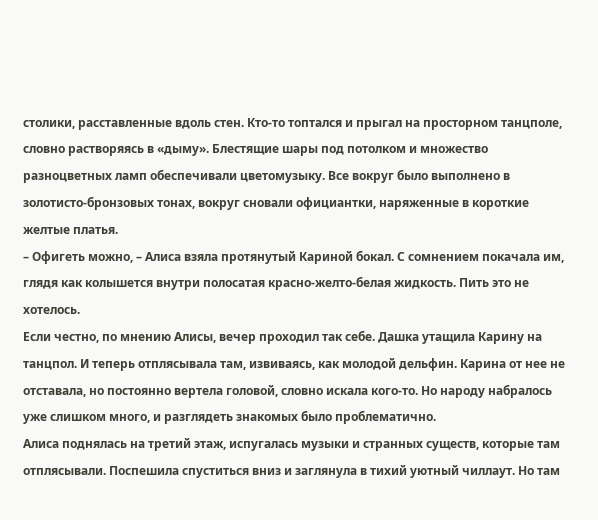столики, расставленные вдоль стен. Кто-то топтался и прыгал на просторном танцполе, словно растворяясь в «дыму». Блестящие шары под потолком и множество разноцветных ламп обеспечивали цветомузыку. Все вокруг было выполнено в золотисто-бронзовых тонах, вокруг сновали официантки, наряженные в короткие желтые платья.
– Офигеть можно, – Алиса взяла протянутый Кариной бокал. С сомнением покачала им, глядя как колышется внутри полосатая красно-желто-белая жидкость. Пить это не хотелось.
Если честно, по мнению Алисы, вечер проходил так себе. Дашка утащила Карину на танцпол. И теперь отплясывала там, извиваясь, как молодой дельфин. Карина от нее не отставала, но постоянно вертела головой, словно искала кого-то. Но народу набралось уже слишком много, и разглядеть знакомых было проблематично.
Алиса поднялась на третий этаж, испугалась музыки и странных существ, которые там отплясывали. Поспешила спуститься вниз и заглянула в тихий уютный чиллаут. Но там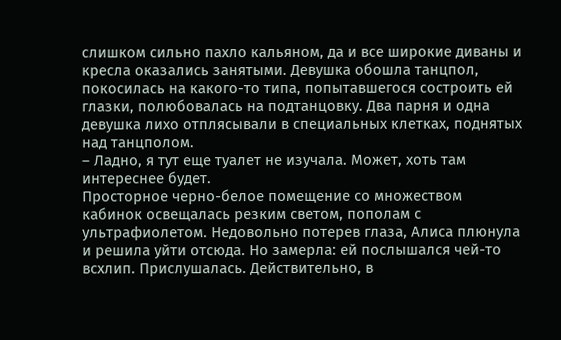слишком сильно пахло кальяном, да и все широкие диваны и кресла оказались занятыми. Девушка обошла танцпол, покосилась на какого-то типа, попытавшегося состроить ей глазки, полюбовалась на подтанцовку. Два парня и одна девушка лихо отплясывали в специальных клетках, поднятых над танцполом.
– Ладно, я тут еще туалет не изучала. Может, хоть там интереснее будет.
Просторное черно-белое помещение со множеством кабинок освещалась резким светом, пополам с ультрафиолетом. Недовольно потерев глаза, Алиса плюнула и решила уйти отсюда. Но замерла: ей послышался чей-то всхлип. Прислушалась. Действительно, в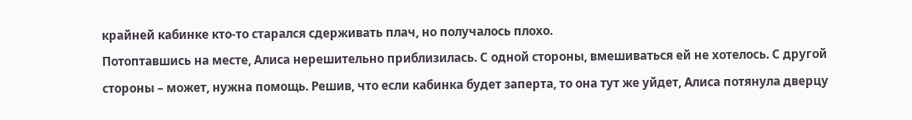крайней кабинке кто-то старался сдерживать плач, но получалось плохо.
Потоптавшись на месте, Алиса нерешительно приблизилась. С одной стороны, вмешиваться ей не хотелось. С другой стороны – может, нужна помощь. Решив, что если кабинка будет заперта, то она тут же уйдет, Алиса потянула дверцу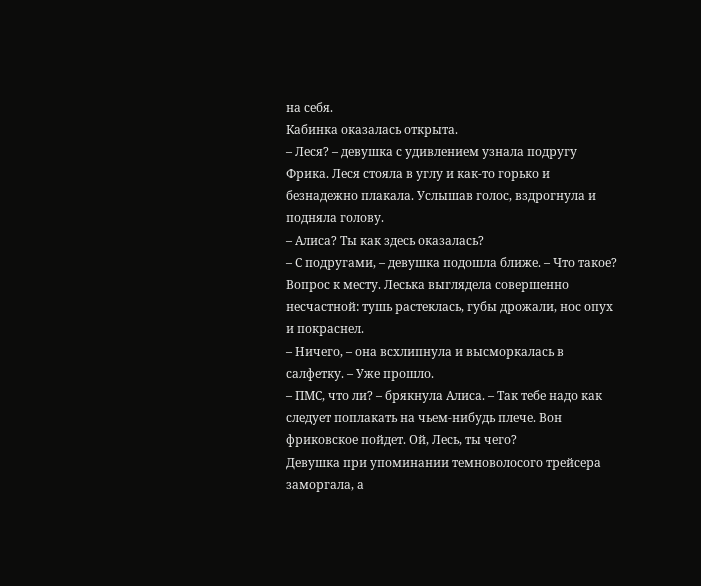на себя.
Кабинка оказалась открыта.
– Леся? – девушка с удивлением узнала подругу Фрика. Леся стояла в углу и как-то горько и безнадежно плакала. Услышав голос, вздрогнула и подняла голову.
– Алиса? Ты как здесь оказалась?
– С подругами, – девушка подошла ближе. – Что такое?
Вопрос к месту. Леська выглядела совершенно несчастной: тушь растеклась, губы дрожали, нос опух и покраснел.
– Ничего, – она всхлипнула и высморкалась в салфетку. – Уже прошло.
– ПМС, что ли? – брякнула Алиса. – Так тебе надо как следует поплакать на чьем-нибудь плече. Вон фриковское пойдет. Ой, Лесь, ты чего?
Девушка при упоминании темноволосого трейсера заморгала, а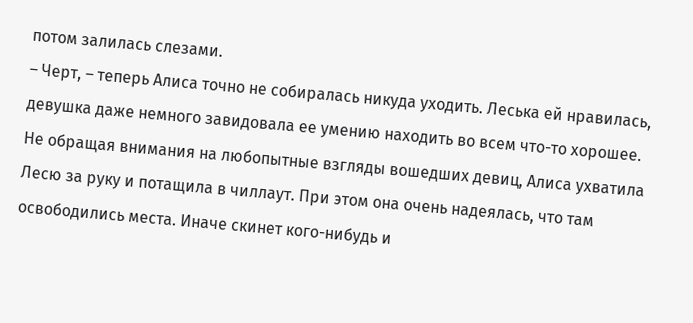потом залилась слезами.
– Черт, – теперь Алиса точно не собиралась никуда уходить. Леська ей нравилась, девушка даже немного завидовала ее умению находить во всем что-то хорошее.
Не обращая внимания на любопытные взгляды вошедших девиц, Алиса ухватила Лесю за руку и потащила в чиллаут. При этом она очень надеялась, что там освободились места. Иначе скинет кого-нибудь и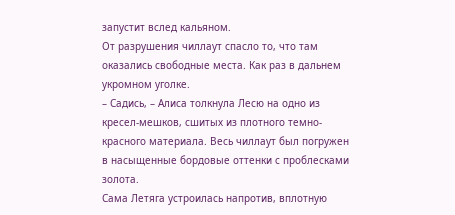запустит вслед кальяном.
От разрушения чиллаут спасло то, что там оказались свободные места. Как раз в дальнем укромном уголке.
– Садись, – Алиса толкнула Лесю на одно из кресел-мешков, сшитых из плотного темно-красного материала. Весь чиллаут был погружен в насыщенные бордовые оттенки с проблесками золота.
Сама Летяга устроилась напротив, вплотную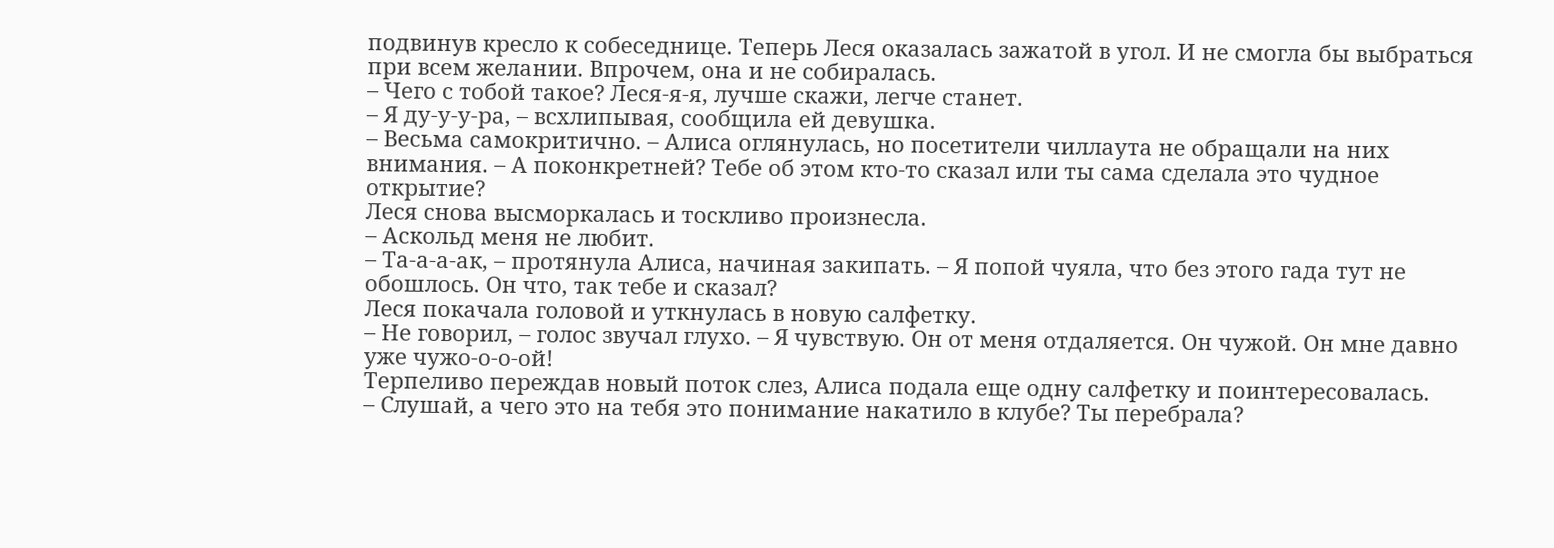подвинув кресло к собеседнице. Теперь Леся оказалась зажатой в угол. И не смогла бы выбраться при всем желании. Впрочем, она и не собиралась.
– Чего с тобой такое? Леся-я-я, лучше скажи, легче станет.
– Я ду-у-у-ра, – всхлипывая, сообщила ей девушка.
– Весьма самокритично. – Алиса оглянулась, но посетители чиллаута не обращали на них внимания. – А поконкретней? Тебе об этом кто-то сказал или ты сама сделала это чудное открытие?
Леся снова высморкалась и тоскливо произнесла.
– Аскольд меня не любит.
– Та-а-а-ак, – протянула Алиса, начиная закипать. – Я попой чуяла, что без этого гада тут не обошлось. Он что, так тебе и сказал?
Леся покачала головой и уткнулась в новую салфетку.
– Не говорил, – голос звучал глухо. – Я чувствую. Он от меня отдаляется. Он чужой. Он мне давно уже чужо-о-о-ой!
Терпеливо переждав новый поток слез, Алиса подала еще одну салфетку и поинтересовалась.
– Слушай, а чего это на тебя это понимание накатило в клубе? Ты перебрала?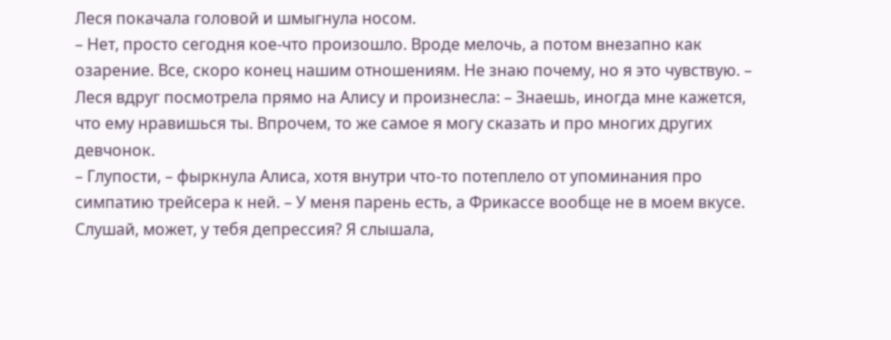Леся покачала головой и шмыгнула носом.
– Нет, просто сегодня кое-что произошло. Вроде мелочь, а потом внезапно как озарение. Все, скоро конец нашим отношениям. Не знаю почему, но я это чувствую. – Леся вдруг посмотрела прямо на Алису и произнесла: – Знаешь, иногда мне кажется, что ему нравишься ты. Впрочем, то же самое я могу сказать и про многих других девчонок.
– Глупости, – фыркнула Алиса, хотя внутри что-то потеплело от упоминания про симпатию трейсера к ней. – У меня парень есть, а Фрикассе вообще не в моем вкусе. Слушай, может, у тебя депрессия? Я слышала,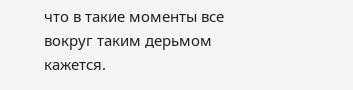что в такие моменты все вокруг таким дерьмом кажется.